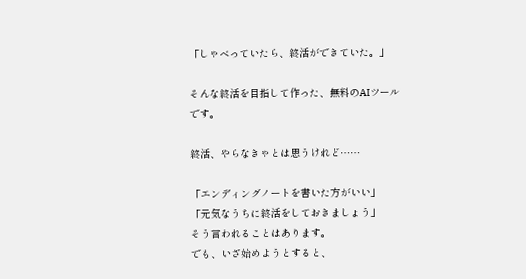「しゃべっていたら、終活ができていた。」

そんな終活を目指して作った、無料のAIツールです。

終活、やらなきゃとは思うけれど……

「エンディングノートを書いた方がいい」
「元気なうちに終活をしておきましょう」
そう言われることはあります。
でも、いざ始めようとすると、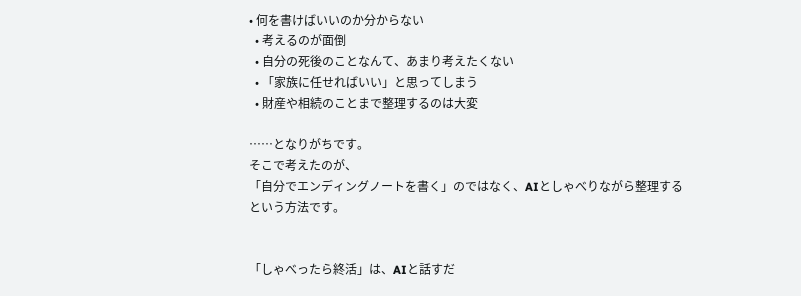• 何を書けばいいのか分からない
  • 考えるのが面倒
  • 自分の死後のことなんて、あまり考えたくない
  • 「家族に任せればいい」と思ってしまう
  • 財産や相続のことまで整理するのは大変

……となりがちです。
そこで考えたのが、
「自分でエンディングノートを書く」のではなく、AIとしゃべりながら整理する
という方法です。


「しゃべったら終活」は、AIと話すだ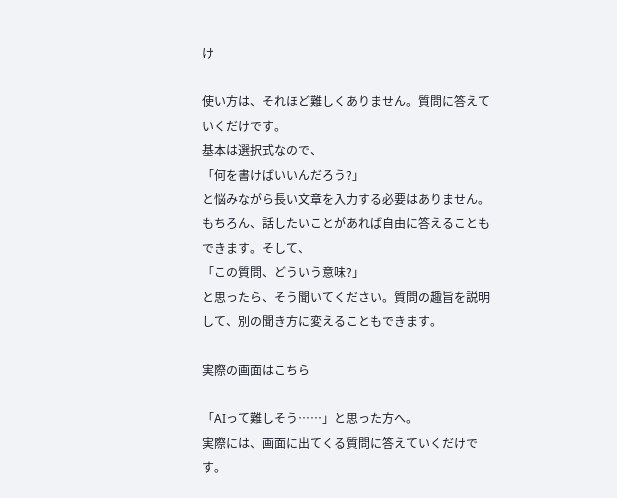け

使い方は、それほど難しくありません。質問に答えていくだけです。
基本は選択式なので、
「何を書けばいいんだろう?」
と悩みながら長い文章を入力する必要はありません。
もちろん、話したいことがあれば自由に答えることもできます。そして、
「この質問、どういう意味?」
と思ったら、そう聞いてください。質問の趣旨を説明して、別の聞き方に変えることもできます。

実際の画面はこちら

「AIって難しそう……」と思った方へ。
実際には、画面に出てくる質問に答えていくだけです。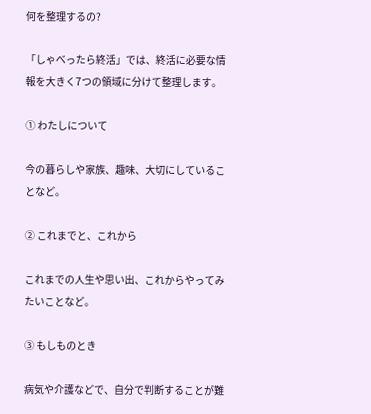何を整理するの?

「しゃべったら終活」では、終活に必要な情報を大きく7つの領域に分けて整理します。

① わたしについて

今の暮らしや家族、趣味、大切にしていることなど。

② これまでと、これから

これまでの人生や思い出、これからやってみたいことなど。

③ もしものとき

病気や介護などで、自分で判断することが難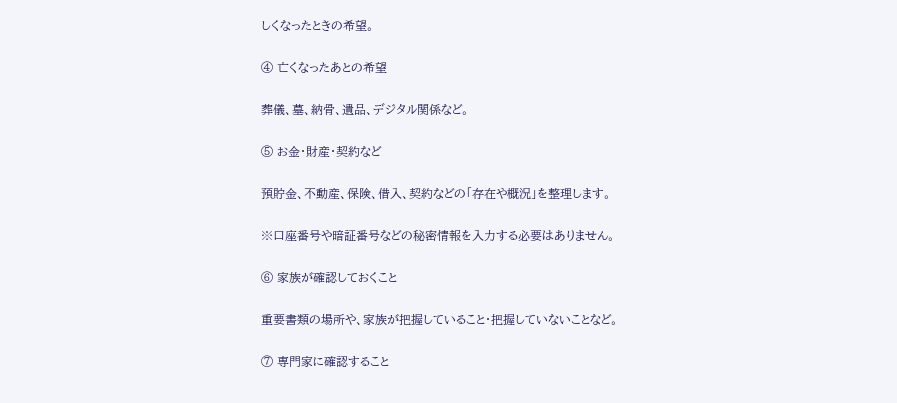しくなったときの希望。

④ 亡くなったあとの希望

葬儀、墓、納骨、遺品、デジタル関係など。

⑤ お金・財産・契約など

預貯金、不動産、保険、借入、契約などの「存在や概況」を整理します。

※口座番号や暗証番号などの秘密情報を入力する必要はありません。

⑥ 家族が確認しておくこと

重要書類の場所や、家族が把握していること・把握していないことなど。

⑦ 専門家に確認すること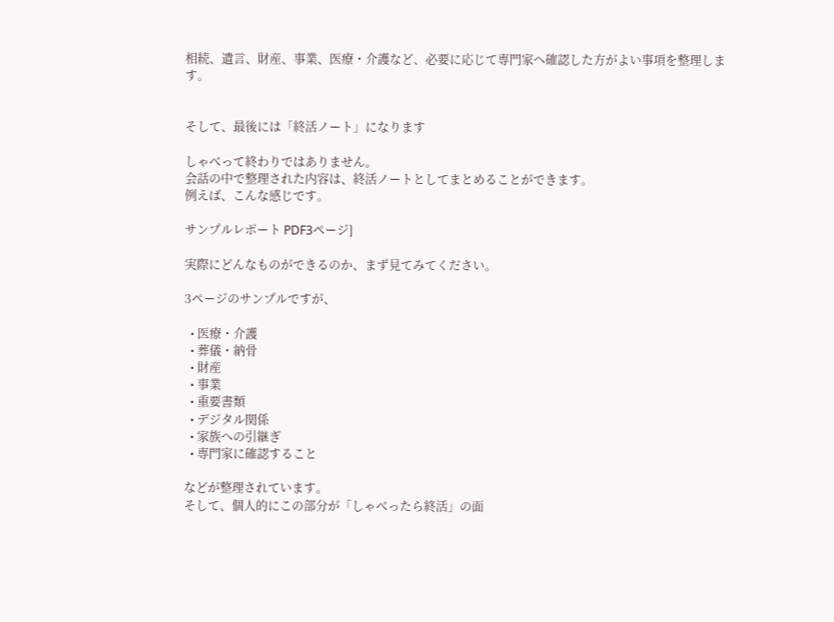相続、遺言、財産、事業、医療・介護など、必要に応じて専門家へ確認した方がよい事項を整理します。


そして、最後には「終活ノート」になります

しゃべって終わりではありません。
会話の中で整理された内容は、終活ノートとしてまとめることができます。
例えば、こんな感じです。

サンプルレポート PDF3ページ]

実際にどんなものができるのか、まず見てみてください。

3ページのサンプルですが、

  • 医療・介護
  • 葬儀・納骨
  • 財産
  • 事業
  • 重要書類
  • デジタル関係
  • 家族への引継ぎ
  • 専門家に確認すること

などが整理されています。
そして、個人的にこの部分が「しゃべったら終活」の面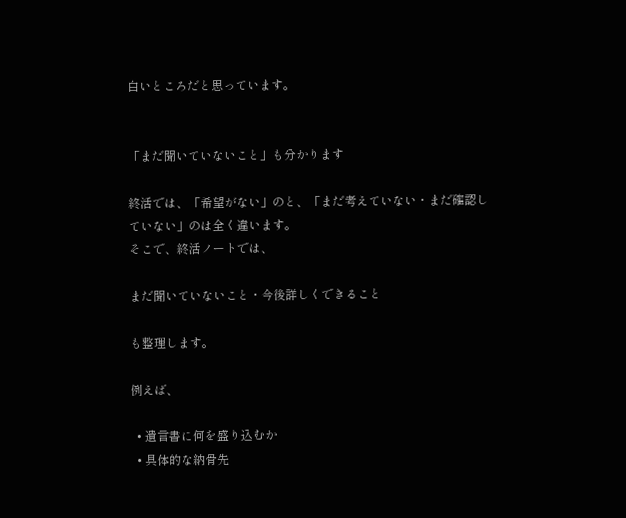白いところだと思っています。


「まだ聞いていないこと」も分かります

終活では、「希望がない」のと、「まだ考えていない・まだ確認していない」のは全く違います。
そこで、終活ノートでは、

まだ聞いていないこと・今後詳しくできること

も整理します。

例えば、

  • 遺言書に何を盛り込むか
  • 具体的な納骨先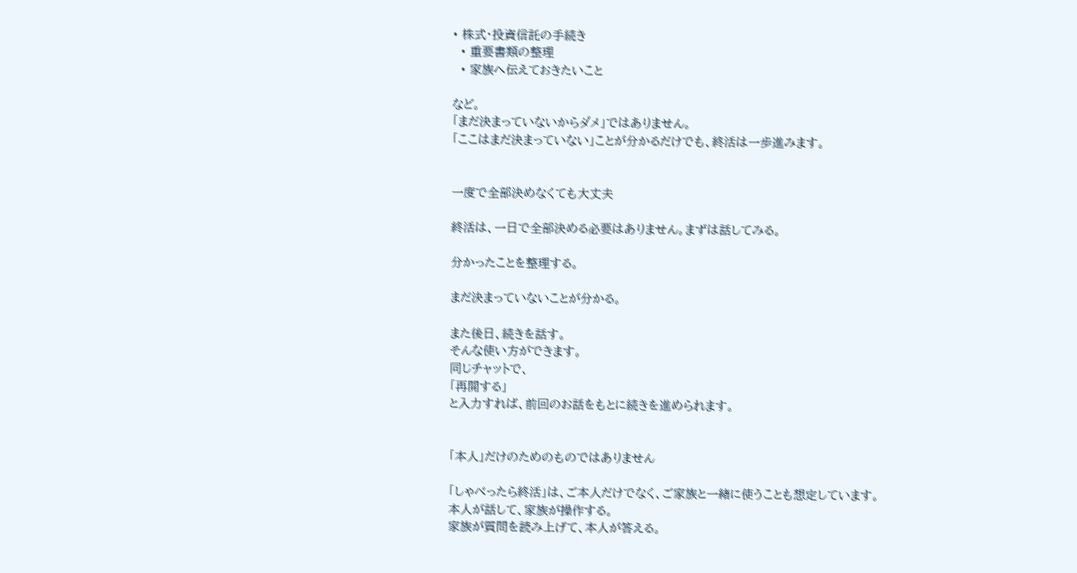• 株式・投資信託の手続き
  • 重要書類の整理
  • 家族へ伝えておきたいこと

など。
「まだ決まっていないからダメ」ではありません。
「ここはまだ決まっていない」ことが分かるだけでも、終活は一歩進みます。


一度で全部決めなくても大丈夫

終活は、一日で全部決める必要はありません。まずは話してみる。

分かったことを整理する。

まだ決まっていないことが分かる。

また後日、続きを話す。
そんな使い方ができます。
同じチャットで、
「再開する」
と入力すれば、前回のお話をもとに続きを進められます。


「本人」だけのためのものではありません

「しゃべったら終活」は、ご本人だけでなく、ご家族と一緒に使うことも想定しています。
本人が話して、家族が操作する。
家族が質問を読み上げて、本人が答える。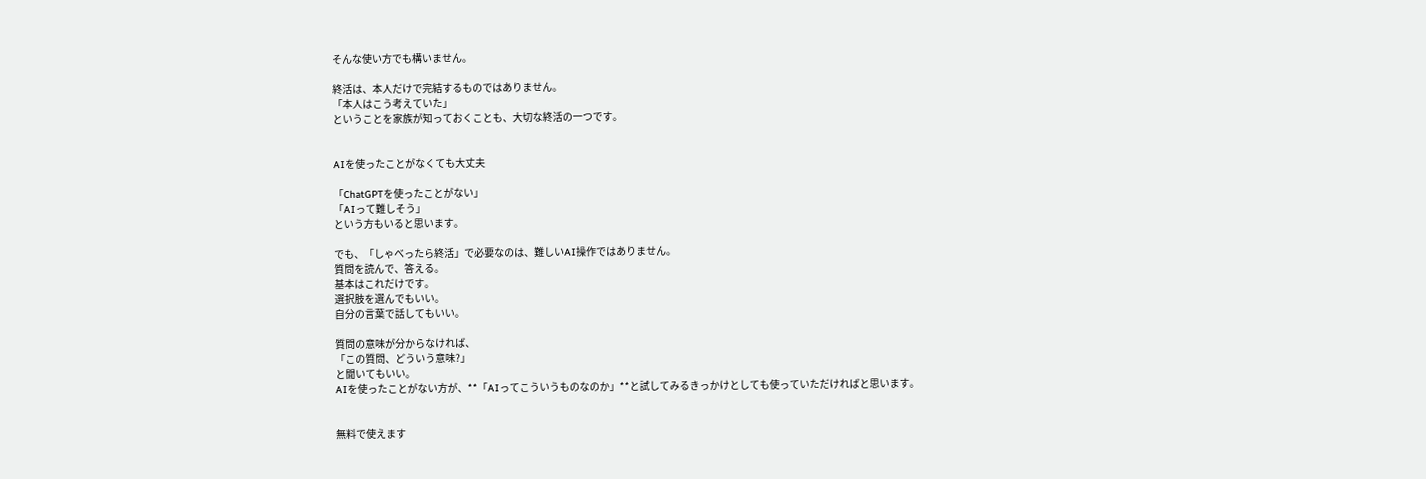そんな使い方でも構いません。

終活は、本人だけで完結するものではありません。
「本人はこう考えていた」
ということを家族が知っておくことも、大切な終活の一つです。


AIを使ったことがなくても大丈夫

「ChatGPTを使ったことがない」
「AIって難しそう」
という方もいると思います。

でも、「しゃべったら終活」で必要なのは、難しいAI操作ではありません。
質問を読んで、答える。
基本はこれだけです。
選択肢を選んでもいい。
自分の言葉で話してもいい。

質問の意味が分からなければ、
「この質問、どういう意味?」
と聞いてもいい。
AIを使ったことがない方が、**「AIってこういうものなのか」**と試してみるきっかけとしても使っていただければと思います。


無料で使えます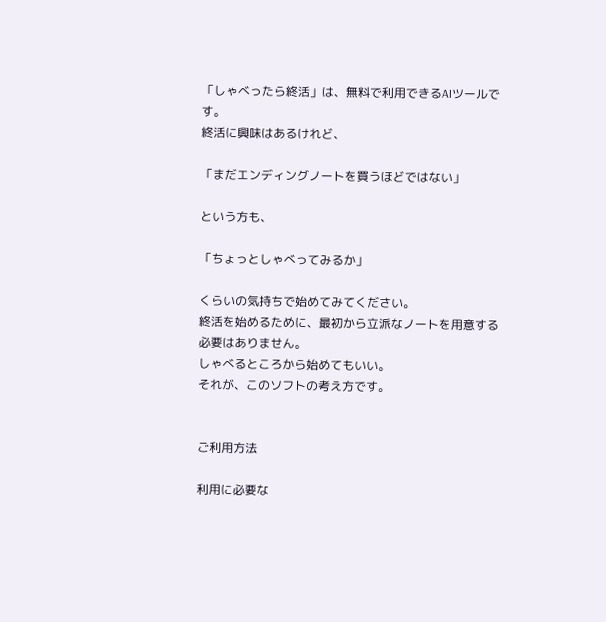「しゃべったら終活」は、無料で利用できるAIツールです。
終活に興味はあるけれど、

「まだエンディングノートを買うほどではない」

という方も、

「ちょっとしゃべってみるか」

くらいの気持ちで始めてみてください。
終活を始めるために、最初から立派なノートを用意する必要はありません。
しゃべるところから始めてもいい。
それが、このソフトの考え方です。


ご利用方法

利用に必要な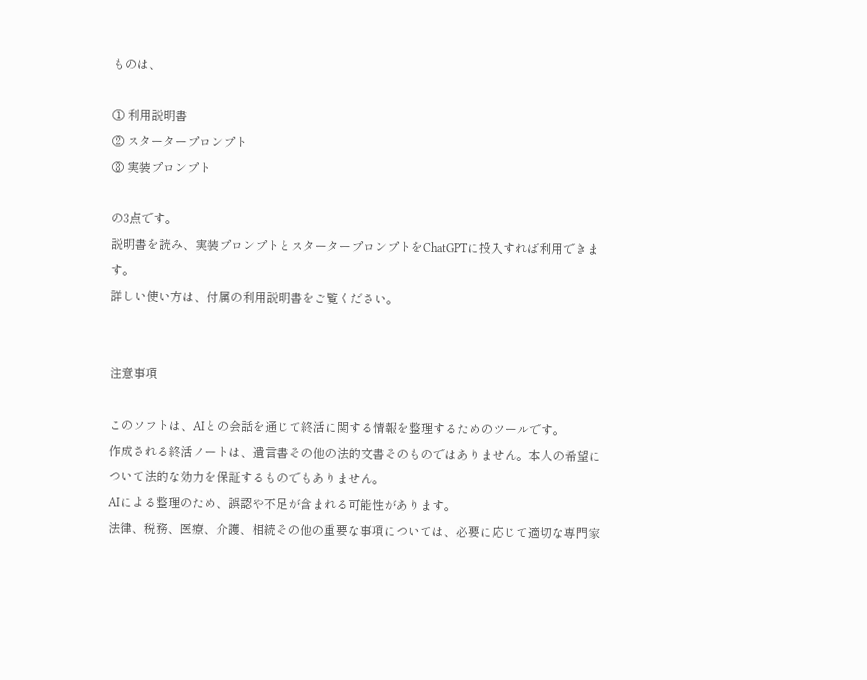ものは、

① 利用説明書
② スタータープロンプト
③ 実装プロンプト

の3点です。
説明書を読み、実装プロンプトとスタータープロンプトをChatGPTに投入すれば利用できます。
詳しい使い方は、付属の利用説明書をご覧ください。


注意事項

このソフトは、AIとの会話を通じて終活に関する情報を整理するためのツールです。
作成される終活ノートは、遺言書その他の法的文書そのものではありません。本人の希望について法的な効力を保証するものでもありません。
AIによる整理のため、誤認や不足が含まれる可能性があります。
法律、税務、医療、介護、相続その他の重要な事項については、必要に応じて適切な専門家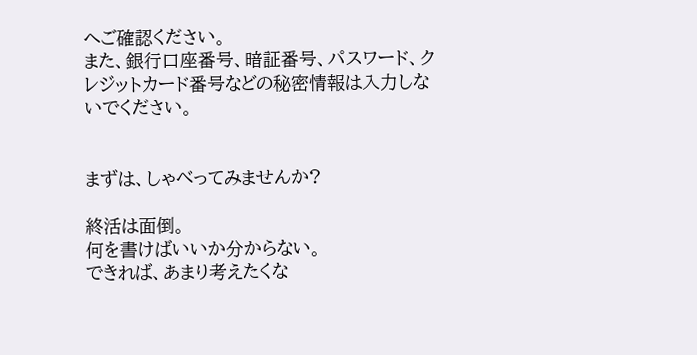へご確認ください。
また、銀行口座番号、暗証番号、パスワード、クレジットカード番号などの秘密情報は入力しないでください。


まずは、しゃべってみませんか?

終活は面倒。
何を書けばいいか分からない。
できれば、あまり考えたくな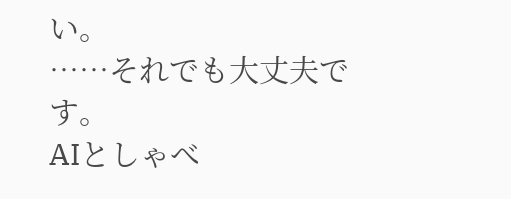い。
……それでも大丈夫です。
AIとしゃべ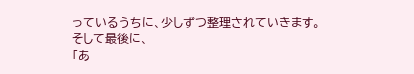っているうちに、少しずつ整理されていきます。
そして最後に、
「あ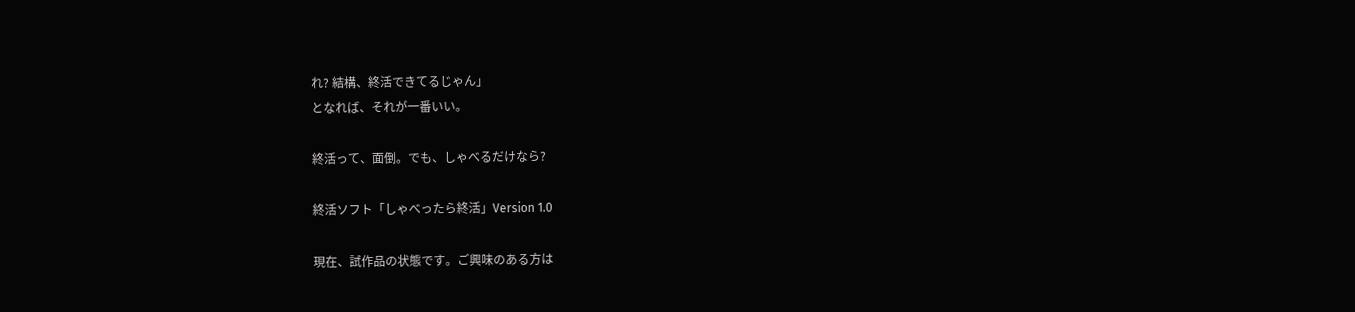れ? 結構、終活できてるじゃん」
となれば、それが一番いい。

終活って、面倒。でも、しゃべるだけなら?

終活ソフト「しゃべったら終活」Version 1.0

現在、試作品の状態です。ご興味のある方は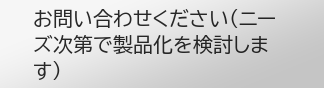お問い合わせください(ニーズ次第で製品化を検討します)